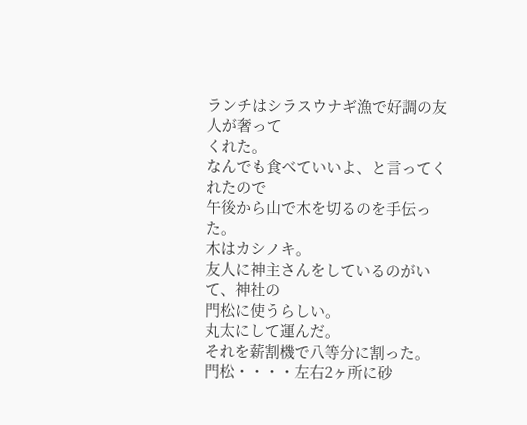ランチはシラスウナギ漁で好調の友人が奢って
くれた。
なんでも食べていいよ、と言ってくれたので
午後から山で木を切るのを手伝った。
木はカシノキ。
友人に神主さんをしているのがいて、神社の
門松に使うらしい。
丸太にして運んだ。
それを薪割機で八等分に割った。
門松・・・・左右2ヶ所に砂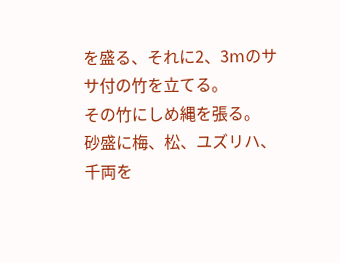を盛る、それに2、3ⅿのササ付の竹を立てる。
その竹にしめ縄を張る。
砂盛に梅、松、ユズリハ、千両を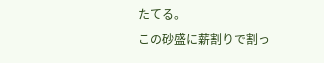たてる。
この砂盛に薪割りで割っ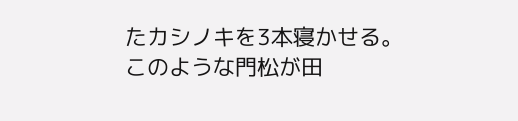たカシノキを3本寝かせる。
このような門松が田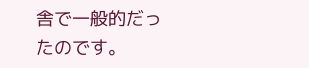舎で一般的だったのです。